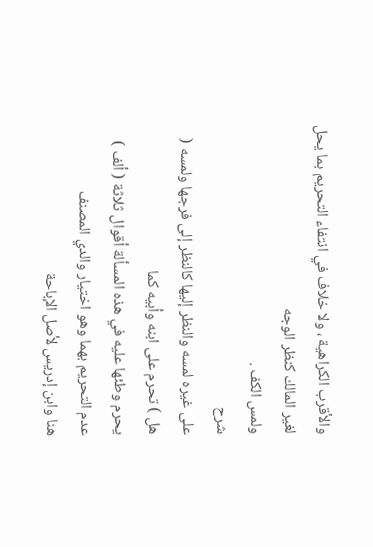والأقرب الكراهية ، ولا خلاف في انتفاء التحريم بما يحل لغير المالك كنظر الوجه
ولمس الكف .
شرح
على غيره لمسه والنظر إليها كالنظر إلى فرجها ولمسه ( هل ) تحرم على ابنه وأبيه كما
يحرم وطئها عليه في هذه المسألة أقوال ثلاثة ( ألف ) عدم التحريم بهما وهو اختيار والدي المصنف
هنا وابن إدريس لأصل الإباحة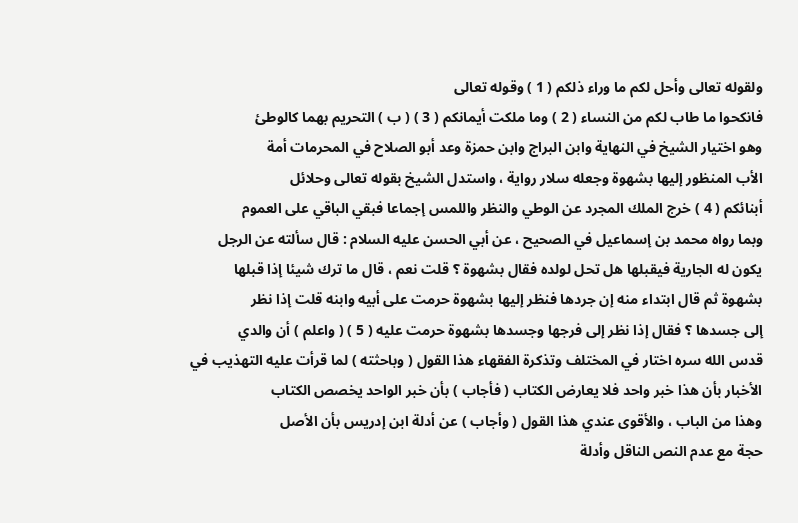ولقوله تعالى وأحل لكم ما وراء ذلكم ( 1 ) وقوله تعالى
فانكحوا ما طاب لكم من النساء ( 2 ) وما ملكت أيمانكم ( 3 ) ( ب ) التحريم بهما كالوطئ
وهو اختيار الشيخ في النهاية وابن البراج وابن حمزة وعد أبو الصلاح في المحرمات أمة
الأب المنظور إليها بشهوة وجعله سلار رواية ، واستدل الشيخ بقوله تعالى وحلائل
أبنائكم ( 4 ) خرج الملك المجرد عن الوطي والنظر واللمس إجماعا فبقي الباقي على العموم
وبما رواه محمد بن إسماعيل في الصحيح ، عن أبي الحسن عليه السلام : قال سألته عن الرجل
يكون له الجارية فيقبلها هل تحل لولده فقال بشهوة ؟ قلت نعم ، قال ما ترك شيئا إذا قبلها
بشهوة ثم قال ابتداء منه إن جردها فنظر إليها بشهوة حرمت على أبيه وابنه قلت إذا نظر
إلى جسدها ؟ فقال إذا نظر إلى فرجها وجسدها بشهوة حرمت عليه ( 5 ) ( واعلم ) أن والدي
قدس الله سره اختار في المختلف وتذكرة الفقهاء هذا القول ( وباحثته ) لما قرأت عليه التهذيب في
الأخبار بأن هذا خبر واحد فلا يعارض الكتاب ( فأجاب ) بأن خبر الواحد يخصص الكتاب
وهذا من الباب ، والأقوى عندي هذا القول ( وأجاب ) عن أدلة ابن إدريس بأن الأصل
حجة مع عدم النص الناقل وأدلة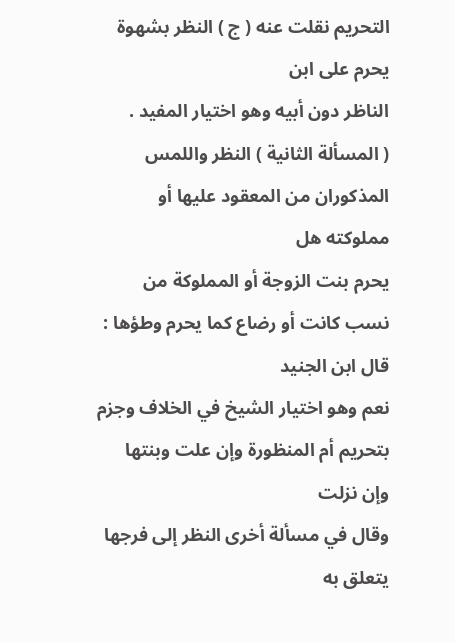التحريم نقلت عنه ( ج ) النظر بشهوة يحرم على ابن
الناظر دون أبيه وهو اختيار المفيد .
( المسألة الثانية ) النظر واللمس المذكوران من المعقود عليها أو مملوكته هل
يحرم بنت الزوجة أو المملوكة من نسب كانت أو رضاع كما يحرم وطؤها : قال ابن الجنيد
نعم وهو اختيار الشيخ في الخلاف وجزم بتحريم أم المنظورة وإن علت وبنتها وإن نزلت
وقال في مسألة أخرى النظر إلى فرجها يتعلق به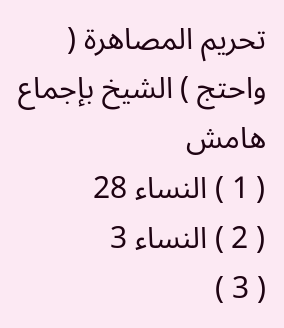تحريم المصاهرة ( واحتج ) الشيخ بإجماع
هامش
( 1 ) النساء 28
( 2 ) النساء 3
( 3 )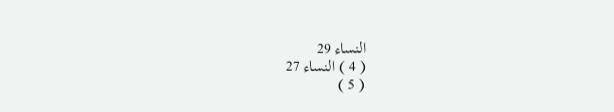النساء 29
( 4 ) النساء 27
( 5 )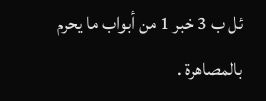ئل ب 3 خبر 1 من أبواب ما يحرم بالمصاهرة .